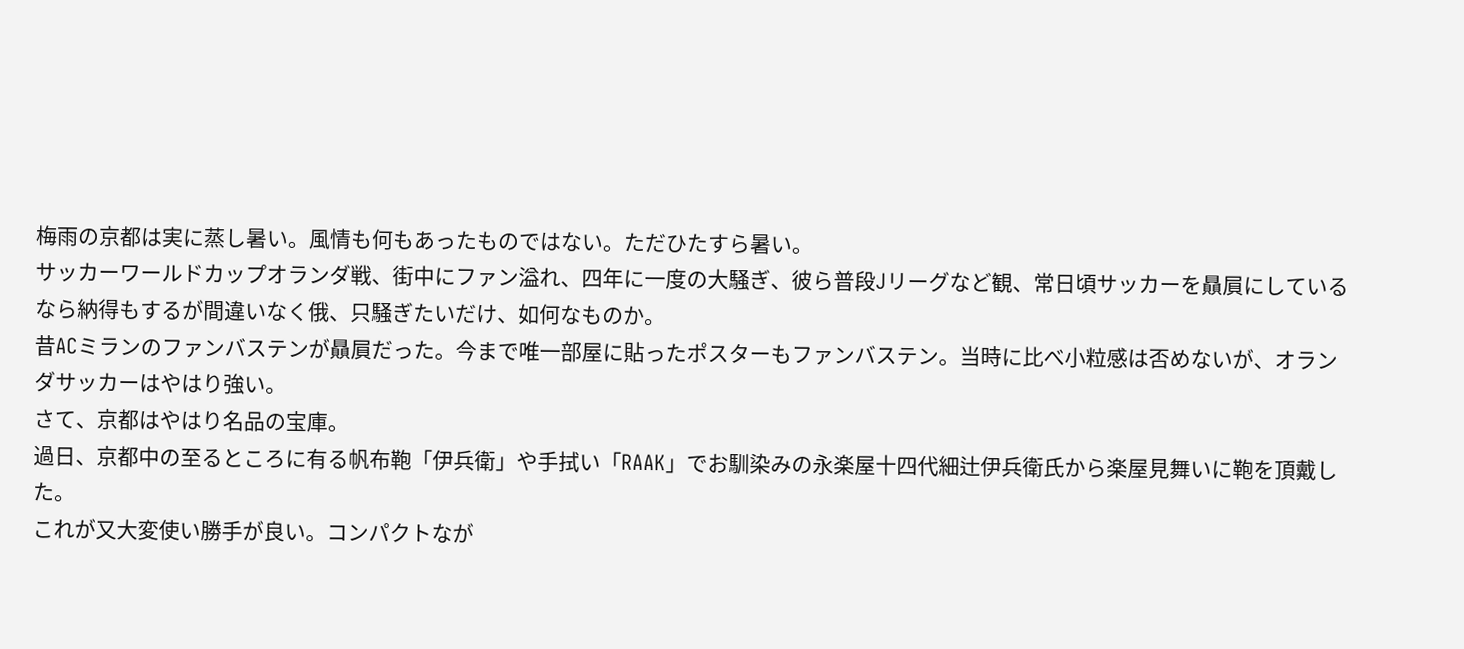梅雨の京都は実に蒸し暑い。風情も何もあったものではない。ただひたすら暑い。
サッカーワールドカップオランダ戦、街中にファン溢れ、四年に一度の大騒ぎ、彼ら普段Jリーグなど観、常日頃サッカーを贔屓にしているなら納得もするが間違いなく俄、只騒ぎたいだけ、如何なものか。
昔ACミランのファンバステンが贔屓だった。今まで唯一部屋に貼ったポスターもファンバステン。当時に比べ小粒感は否めないが、オランダサッカーはやはり強い。
さて、京都はやはり名品の宝庫。
過日、京都中の至るところに有る帆布鞄「伊兵衛」や手拭い「RAAK」でお馴染みの永楽屋十四代細辻伊兵衛氏から楽屋見舞いに鞄を頂戴した。
これが又大変使い勝手が良い。コンパクトなが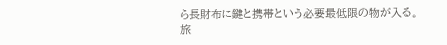ら長財布に鍵と携帯という必要最低限の物が入る。
旅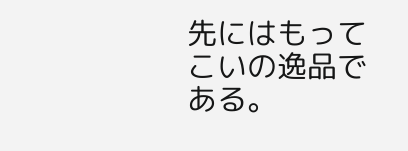先にはもってこいの逸品である。